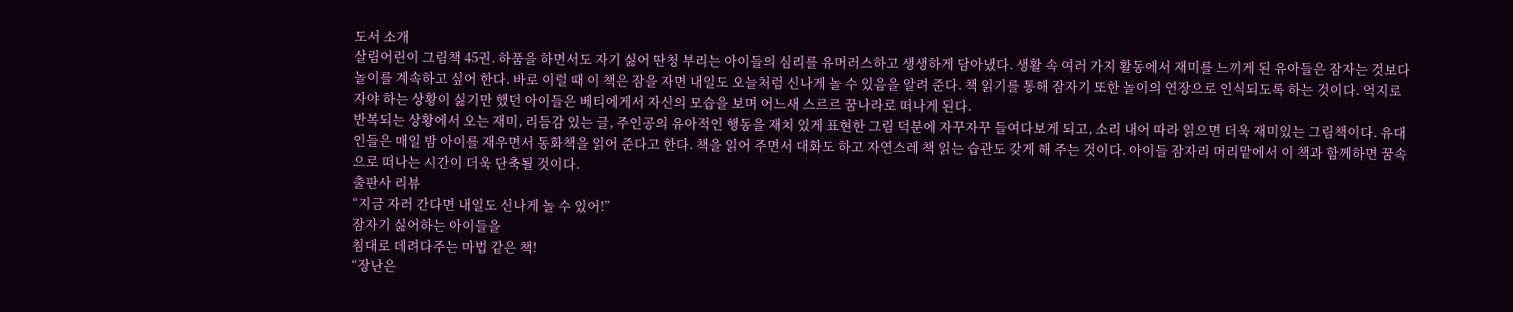도서 소개
살림어린이 그림책 45권. 하품을 하면서도 자기 싫어 딴청 부리는 아이들의 심리를 유머러스하고 생생하게 담아냈다. 생활 속 여러 가지 활동에서 재미를 느끼게 된 유아들은 잠자는 것보다 놀이를 계속하고 싶어 한다. 바로 이럴 때 이 책은 잠을 자면 내일도 오늘처럼 신나게 놀 수 있음을 알려 준다. 책 읽기를 통해 잠자기 또한 놀이의 연장으로 인식되도록 하는 것이다. 억지로 자야 하는 상황이 싫기만 했던 아이들은 베티에게서 자신의 모습을 보며 어느새 스르르 꿈나라로 떠나게 된다.
반복되는 상황에서 오는 재미, 리듬감 있는 글, 주인공의 유아적인 행동을 재치 있게 표현한 그림 덕분에 자꾸자꾸 들여다보게 되고, 소리 내어 따라 읽으면 더욱 재미있는 그림책이다. 유대인들은 매일 밤 아이를 재우면서 동화책을 읽어 준다고 한다. 책을 읽어 주면서 대화도 하고 자연스레 책 읽는 습관도 갖게 해 주는 것이다. 아이들 잠자리 머리맡에서 이 책과 함께하면 꿈속으로 떠나는 시간이 더욱 단축될 것이다.
출판사 리뷰
“지금 자러 간다면 내일도 신나게 놀 수 있어!”
잠자기 싫어하는 아이들을
침대로 데려다주는 마법 같은 책!
“장난은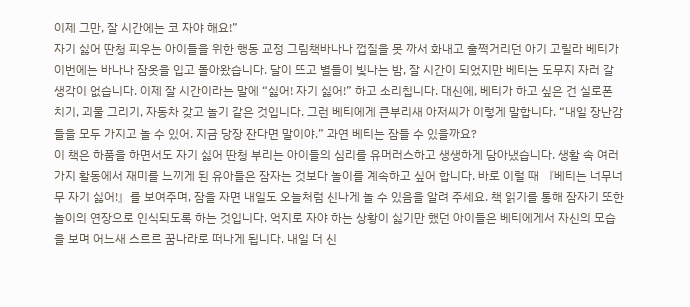이제 그만, 잘 시간에는 코 자야 해요!”
자기 싫어 딴청 피우는 아이들을 위한 행동 교정 그림책바나나 껍질을 못 까서 화내고 훌쩍거리던 아기 고릴라 베티가 이번에는 바나나 잠옷을 입고 돌아왔습니다. 달이 뜨고 별들이 빛나는 밤, 잘 시간이 되었지만 베티는 도무지 자러 갈 생각이 없습니다. 이제 잘 시간이라는 말에 “싫어! 자기 싫어!” 하고 소리칩니다. 대신에, 베티가 하고 싶은 건 실로폰 치기, 괴물 그리기, 자동차 갖고 놀기 같은 것입니다. 그런 베티에게 큰부리새 아저씨가 이렇게 말합니다. “내일 장난감들을 모두 가지고 놀 수 있어. 지금 당장 잔다면 말이야.” 과연 베티는 잠들 수 있을까요?
이 책은 하품을 하면서도 자기 싫어 딴청 부리는 아이들의 심리를 유머러스하고 생생하게 담아냈습니다. 생활 속 여러 가지 활동에서 재미를 느끼게 된 유아들은 잠자는 것보다 놀이를 계속하고 싶어 합니다. 바로 이럴 때 『베티는 너무너무 자기 싫어!』를 보여주며, 잠을 자면 내일도 오늘처럼 신나게 놀 수 있음을 알려 주세요. 책 읽기를 통해 잠자기 또한 놀이의 연장으로 인식되도록 하는 것입니다. 억지로 자야 하는 상황이 싫기만 했던 아이들은 베티에게서 자신의 모습을 보며 어느새 스르르 꿈나라로 떠나게 됩니다. 내일 더 신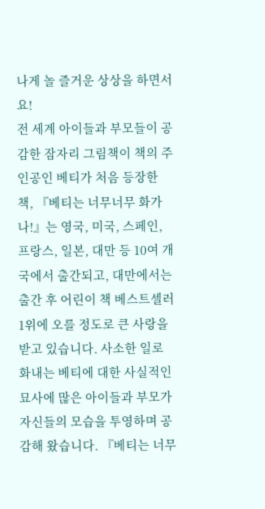나게 놀 즐거운 상상을 하면서요!
전 세계 아이들과 부모들이 공감한 잠자리 그림책이 책의 주인공인 베티가 처음 등장한 책, 『베티는 너무너무 화가 나!』는 영국, 미국, 스페인, 프랑스, 일본, 대만 등 10여 개국에서 출간되고, 대만에서는 출간 후 어린이 책 베스트셀러 1위에 오를 정도로 큰 사랑을 받고 있습니다. 사소한 일로 화내는 베티에 대한 사실적인 묘사에 많은 아이들과 부모가 자신들의 모습을 투영하며 공감해 왔습니다. 『베티는 너무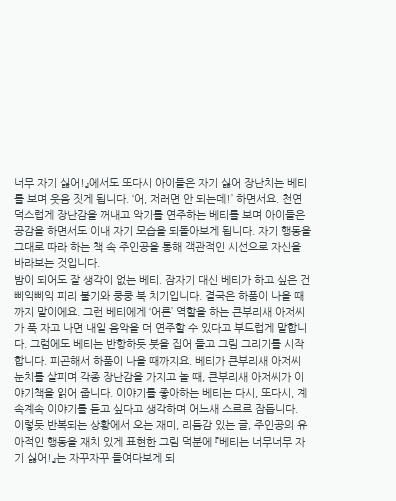너무 자기 싫어!』에서도 또다시 아이들은 자기 싫어 장난치는 베티를 보며 웃음 짓게 됩니다. ‘어, 저러면 안 되는데!’ 하면서요. 천연덕스럽게 장난감을 꺼내고 악기를 연주하는 베티를 보며 아이들은 공감을 하면서도 이내 자기 모습을 되돌아보게 됩니다. 자기 행동을 그대로 따라 하는 책 속 주인공을 통해 객관적인 시선으로 자신을 바라보는 것입니다.
밤이 되어도 잘 생각이 없는 베티. 잠자기 대신 베티가 하고 싶은 건 삐익삐익 피리 불기와 쿵쿵 북 치기입니다. 결국은 하품이 나올 때까지 말이에요. 그런 베티에게 ‘어른’ 역할을 하는 큰부리새 아저씨가 푹 자고 나면 내일 음악을 더 연주할 수 있다고 부드럽게 말합니다. 그럼에도 베티는 반항하듯 붓을 집어 들고 그림 그리기를 시작합니다. 피곤해서 하품이 나올 때까지요. 베티가 큰부리새 아저씨 눈치를 살피며 각종 장난감을 가지고 놀 때, 큰부리새 아저씨가 이야기책을 읽어 줍니다. 이야기를 좋아하는 베티는 다시, 또다시, 계속계속 이야기를 듣고 싶다고 생각하며 어느새 스르르 잠듭니다.
이렇듯 반복되는 상황에서 오는 재미, 리듬감 있는 글, 주인공의 유아적인 행동을 재치 있게 표현한 그림 덕분에 『베티는 너무너무 자기 싫어!』는 자꾸자꾸 들여다보게 되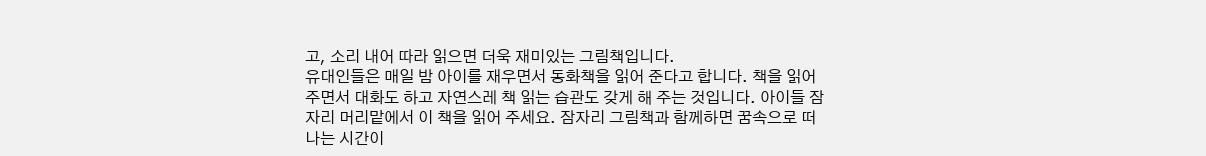고, 소리 내어 따라 읽으면 더욱 재미있는 그림책입니다.
유대인들은 매일 밤 아이를 재우면서 동화책을 읽어 준다고 합니다. 책을 읽어 주면서 대화도 하고 자연스레 책 읽는 습관도 갖게 해 주는 것입니다. 아이들 잠자리 머리맡에서 이 책을 읽어 주세요. 잠자리 그림책과 함께하면 꿈속으로 떠나는 시간이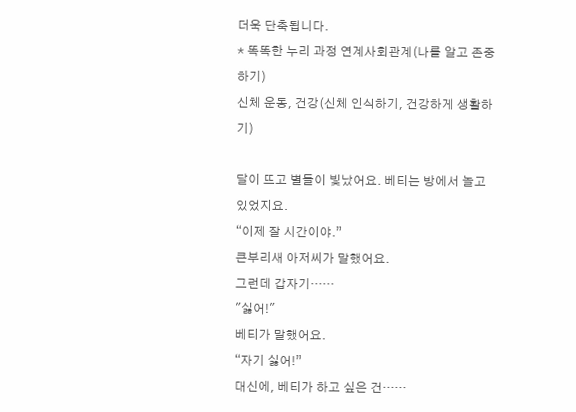더욱 단축됩니다.
* 똑똑한 누리 과정 연계사회관계(나를 알고 존중하기)
신체 운동, 건강(신체 인식하기, 건강하게 생활하기)

달이 뜨고 별들이 빛났어요. 베티는 방에서 놀고 있었지요.
“이제 잘 시간이야.”
큰부리새 아저씨가 말했어요.
그런데 갑자기……
"싫어!"
베티가 말했어요.
“자기 싫어!”
대신에, 베티가 하고 싶은 건……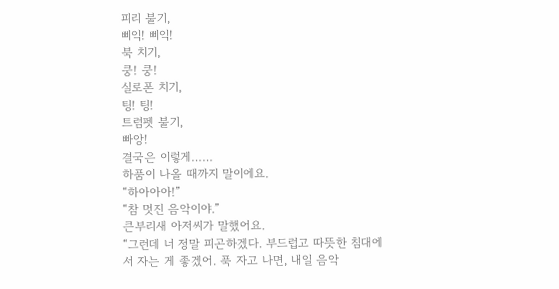피리 불기,
삐익! 삐익!
북 치기,
쿵! 쿵!
실로폰 치기,
팅! 팅!
트럼펫 불기,
빠앙!
결국은 이렇게……
하품이 나올 때까지 말이에요.
“하아아아!”
“참 멋진 음악이야.”
큰부리새 아저씨가 말했어요.
“그런데 너 정말 피곤하겠다. 부드럽고 따뜻한 침대에서 자는 게 좋겠어. 푹 자고 나면, 내일 음악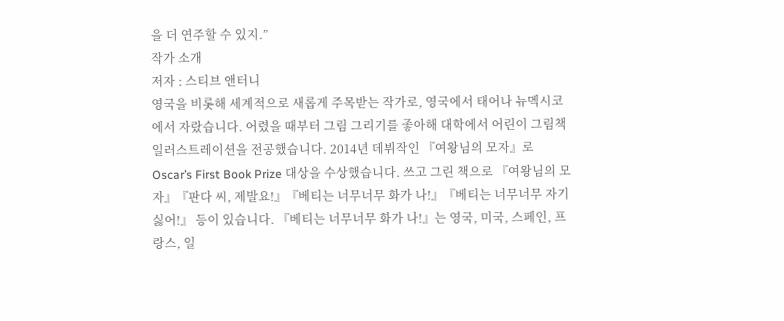을 더 연주할 수 있지.”
작가 소개
저자 : 스티브 앤터니
영국을 비롯해 세계적으로 새롭게 주목받는 작가로, 영국에서 태어나 뉴멕시코에서 자랐습니다. 어렸을 때부터 그림 그리기를 좋아해 대학에서 어린이 그림책 일러스트레이션을 전공했습니다. 2014년 데뷔작인 『여왕님의 모자』로 Oscar’s First Book Prize 대상을 수상했습니다. 쓰고 그린 책으로 『여왕님의 모자』『판다 씨, 제발요!』『베티는 너무너무 화가 나!』『베티는 너무너무 자기 싫어!』 등이 있습니다. 『베티는 너무너무 화가 나!』는 영국, 미국, 스페인, 프랑스, 일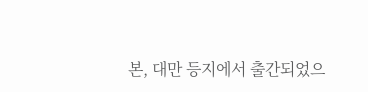본, 대만 등지에서 출간되었으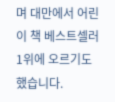며 대만에서 어린이 책 베스트셀러 1위에 오르기도 했습니다.